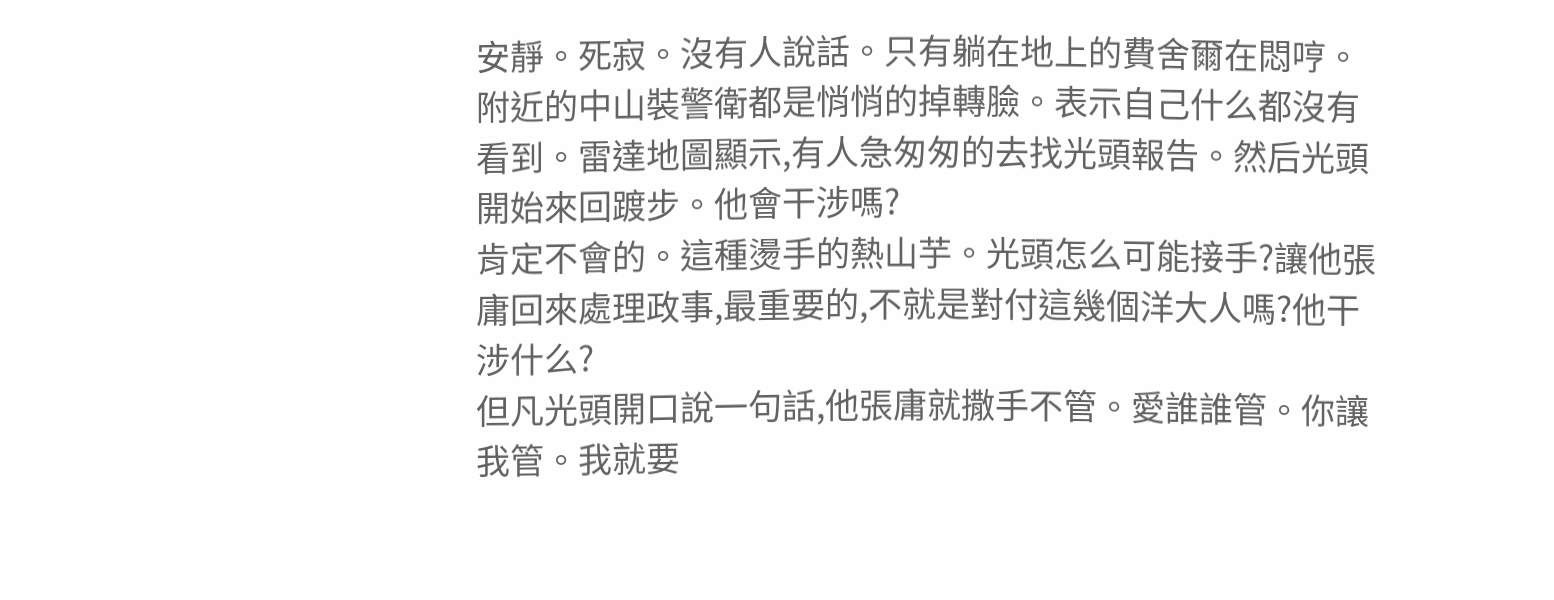安靜。死寂。沒有人說話。只有躺在地上的費舍爾在悶哼。附近的中山裝警衛都是悄悄的掉轉臉。表示自己什么都沒有看到。雷達地圖顯示,有人急匆匆的去找光頭報告。然后光頭開始來回踱步。他會干涉嗎?
肯定不會的。這種燙手的熱山芋。光頭怎么可能接手?讓他張庸回來處理政事,最重要的,不就是對付這幾個洋大人嗎?他干涉什么?
但凡光頭開口說一句話,他張庸就撒手不管。愛誰誰管。你讓我管。我就要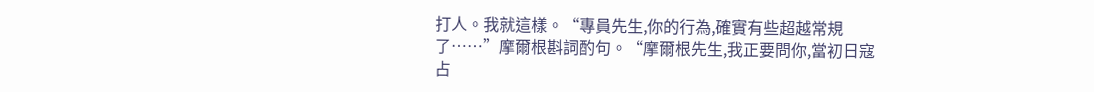打人。我就這樣。“專員先生,你的行為,確實有些超越常規了……”摩爾根斟詞酌句。“摩爾根先生,我正要問你,當初日寇占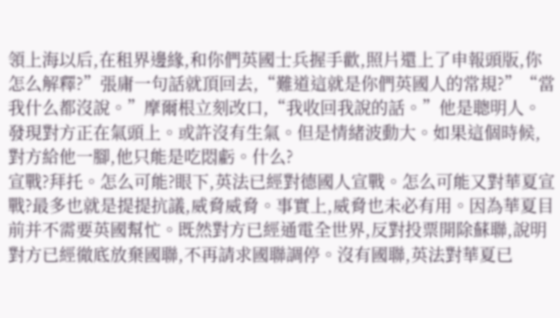領上海以后,在租界邊緣,和你們英國士兵握手歡,照片還上了申報頭版,你怎么解釋?”張庸一句話就頂回去,“難道這就是你們英國人的常規?”“當我什么都沒說。”摩爾根立刻改口,“我收回我說的話。”他是聰明人。發現對方正在氣頭上。或許沒有生氣。但是情緒波動大。如果這個時候,對方給他一腳,他只能是吃悶虧。什么?
宣戰?拜托。怎么可能?眼下,英法已經對德國人宣戰。怎么可能又對華夏宣戰?最多也就是提提抗議,威脅威脅。事實上,威脅也未必有用。因為華夏目前并不需要英國幫忙。既然對方已經通電全世界,反對投票開除蘇聯,說明對方已經徹底放棄國聯,不再請求國聯調停。沒有國聯,英法對華夏已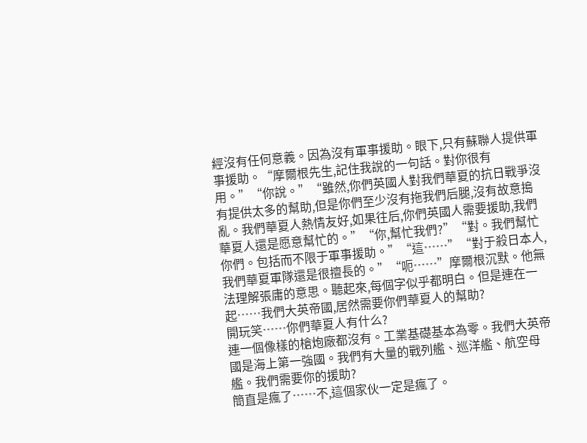經沒有任何意義。因為沒有軍事援助。眼下,只有蘇聯人提供軍事援助。“摩爾根先生,記住我說的一句話。對你很有用。”“你說。”“雖然,你們英國人對我們華夏的抗日戰爭沒有提供太多的幫助,但是你們至少沒有拖我們后腿,沒有故意搗亂。我們華夏人熱情友好,如果往后,你們英國人需要援助,我們華夏人還是愿意幫忙的。”“你,幫忙我們?”“對。我們幫忙你們。包括而不限于軍事援助。”“這……”“對于殺日本人,我們華夏軍隊還是很擅長的。”“呃……”摩爾根沉默。他無法理解張庸的意思。聽起來,每個字似乎都明白。但是連在一起……我們大英帝國,居然需要你們華夏人的幫助?
開玩笑……你們華夏人有什么?
連一個像樣的槍炮廠都沒有。工業基礎基本為零。我們大英帝國是海上第一強國。我們有大量的戰列艦、巡洋艦、航空母艦。我們需要你的援助?
簡直是瘋了……不,這個家伙一定是瘋了。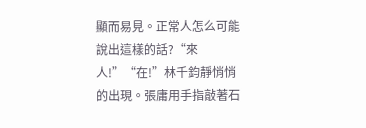顯而易見。正常人怎么可能說出這樣的話?“來人!”“在!”林千鈞靜悄悄的出現。張庸用手指敲著石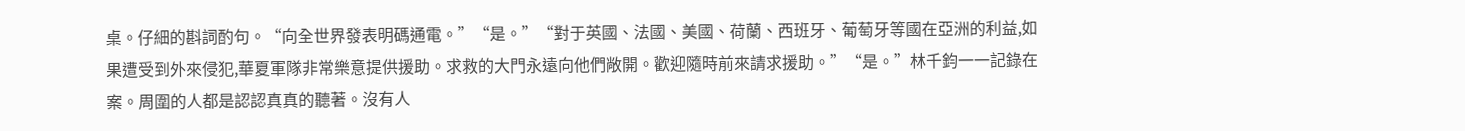桌。仔細的斟詞酌句。“向全世界發表明碼通電。”“是。”“對于英國、法國、美國、荷蘭、西班牙、葡萄牙等國在亞洲的利益,如果遭受到外來侵犯,華夏軍隊非常樂意提供援助。求救的大門永遠向他們敞開。歡迎隨時前來請求援助。”“是。”林千鈞一一記錄在案。周圍的人都是認認真真的聽著。沒有人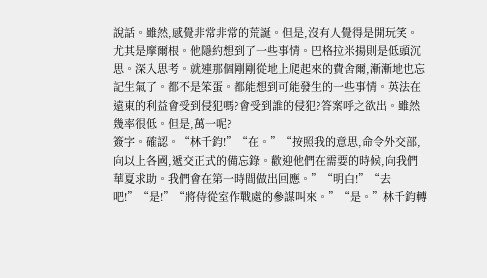說話。雖然,感覺非常非常的荒誕。但是,沒有人覺得是開玩笑。尤其是摩爾根。他隱約想到了一些事情。巴格拉米揚則是低頭沉思。深入思考。就連那個剛剛從地上爬起來的費舍爾,漸漸地也忘記生氣了。都不是笨蛋。都能想到可能發生的一些事情。英法在遠東的利益會受到侵犯嗎?會受到誰的侵犯?答案呼之欲出。雖然幾率很低。但是,萬一呢?
簽字。確認。“林千鈞!”“在。”“按照我的意思,命令外交部,向以上各國,遞交正式的備忘錄。歡迎他們在需要的時候,向我們華夏求助。我們會在第一時間做出回應。”“明白!”“去吧!”“是!”“將侍從室作戰處的參謀叫來。”“是。”林千鈞轉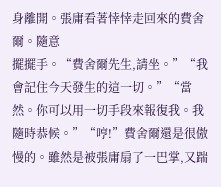身離開。張庸看著悻悻走回來的費舍爾。隨意
擺擺手。“費舍爾先生,請坐。”“我會記住今天發生的這一切。”“當然。你可以用一切手段來報復我。我隨時恭候。”“哼!”費舍爾還是很傲慢的。雖然是被張庸扇了一巴掌,又踹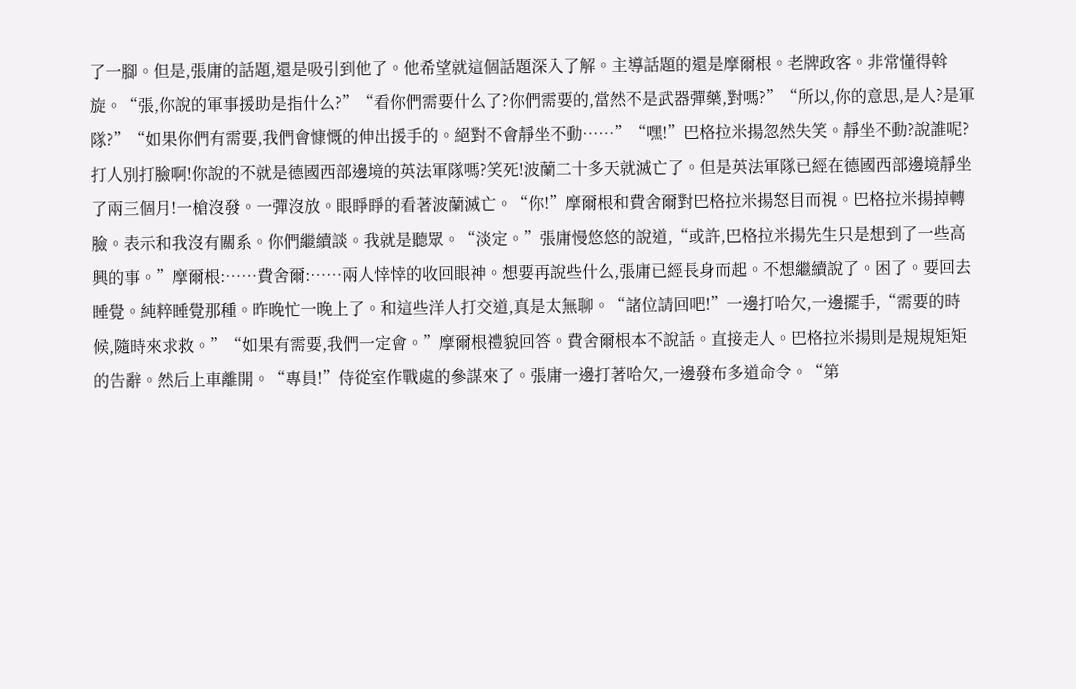了一腳。但是,張庸的話題,還是吸引到他了。他希望就這個話題深入了解。主導話題的還是摩爾根。老牌政客。非常懂得斡旋。“張,你說的軍事援助是指什么?”“看你們需要什么了?你們需要的,當然不是武器彈藥,對嗎?”“所以,你的意思,是人?是軍隊?”“如果你們有需要,我們會慷慨的伸出援手的。絕對不會靜坐不動……”“嘿!”巴格拉米揚忽然失笑。靜坐不動?說誰呢?打人別打臉啊!你說的不就是德國西部邊境的英法軍隊嗎?笑死!波蘭二十多天就滅亡了。但是英法軍隊已經在德國西部邊境靜坐了兩三個月!一槍沒發。一彈沒放。眼睜睜的看著波蘭滅亡。“你!”摩爾根和費舍爾對巴格拉米揚怒目而視。巴格拉米揚掉轉臉。表示和我沒有關系。你們繼續談。我就是聽眾。“淡定。”張庸慢悠悠的說道,“或許,巴格拉米揚先生只是想到了一些高興的事。”摩爾根:……費舍爾:……兩人悻悻的收回眼神。想要再說些什么,張庸已經長身而起。不想繼續說了。困了。要回去睡覺。純粹睡覺那種。昨晚忙一晚上了。和這些洋人打交道,真是太無聊。“諸位請回吧!”一邊打哈欠,一邊擺手,“需要的時候,隨時來求救。”“如果有需要,我們一定會。”摩爾根禮貌回答。費舍爾根本不說話。直接走人。巴格拉米揚則是規規矩矩的告辭。然后上車離開。“專員!”侍從室作戰處的參謀來了。張庸一邊打著哈欠,一邊發布多道命令。“第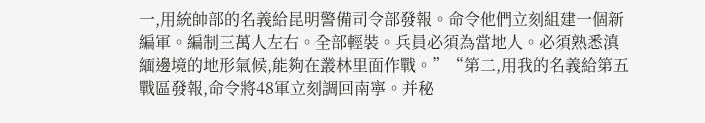一,用統帥部的名義給昆明警備司令部發報。命令他們立刻組建一個新編軍。編制三萬人左右。全部輕裝。兵員必須為當地人。必須熟悉滇緬邊境的地形氣候,能夠在叢林里面作戰。”“第二,用我的名義給第五戰區發報,命令將48軍立刻調回南寧。并秘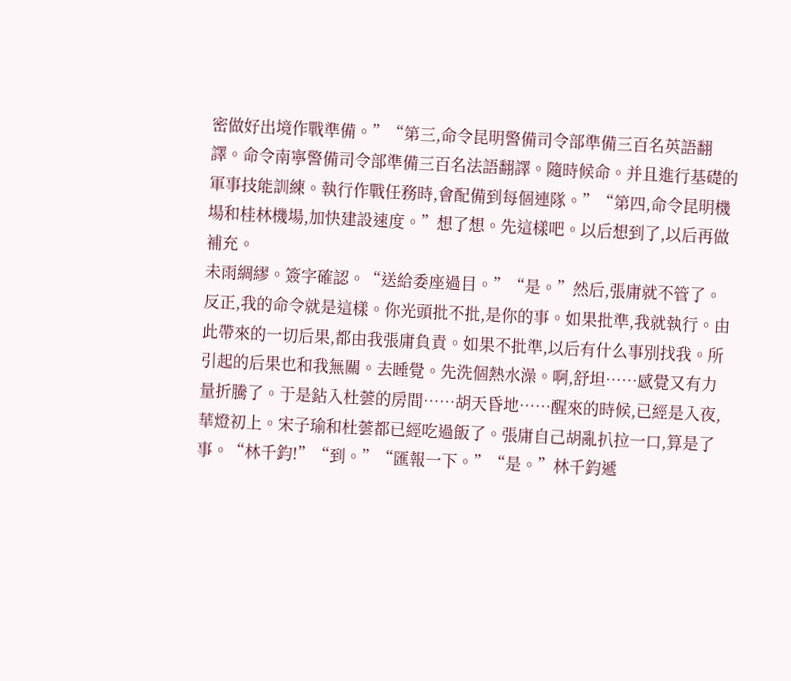密做好出境作戰準備。”“第三,命令昆明警備司令部準備三百名英語翻譯。命令南寧警備司令部準備三百名法語翻譯。隨時候命。并且進行基礎的軍事技能訓練。執行作戰任務時,會配備到每個連隊。”“第四,命令昆明機場和桂林機場,加快建設速度。”想了想。先這樣吧。以后想到了,以后再做補充。
未雨綢繆。簽字確認。“送給委座過目。”“是。”然后,張庸就不管了。反正,我的命令就是這樣。你光頭批不批,是你的事。如果批準,我就執行。由此帶來的一切后果,都由我張庸負責。如果不批準,以后有什么事別找我。所引起的后果也和我無關。去睡覺。先洗個熱水澡。啊,舒坦……感覺又有力量折騰了。于是鉆入杜蕓的房間……胡天昏地……醒來的時候,已經是入夜,華燈初上。宋子瑜和杜蕓都已經吃過飯了。張庸自己胡亂扒拉一口,算是了事。“林千鈞!”“到。”“匯報一下。”“是。”林千鈞遞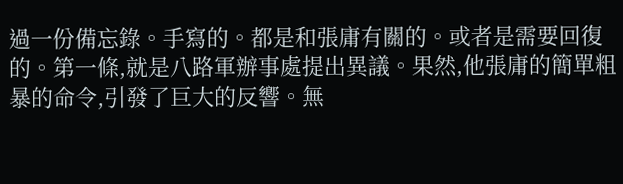過一份備忘錄。手寫的。都是和張庸有關的。或者是需要回復的。第一條,就是八路軍辦事處提出異議。果然,他張庸的簡單粗暴的命令,引發了巨大的反響。無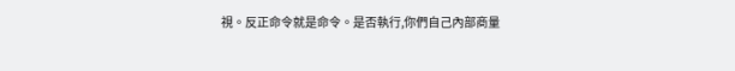視。反正命令就是命令。是否執行,你們自己內部商量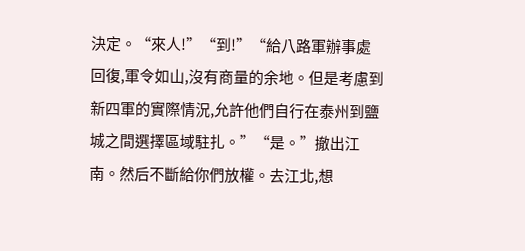決定。“來人!”“到!”“給八路軍辦事處回復,軍令如山,沒有商量的余地。但是考慮到新四軍的實際情況,允許他們自行在泰州到鹽城之間選擇區域駐扎。”“是。”撤出江南。然后不斷給你們放權。去江北,想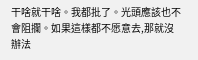干啥就干啥。我都批了。光頭應該也不會阻攔。如果這樣都不愿意去,那就沒辦法